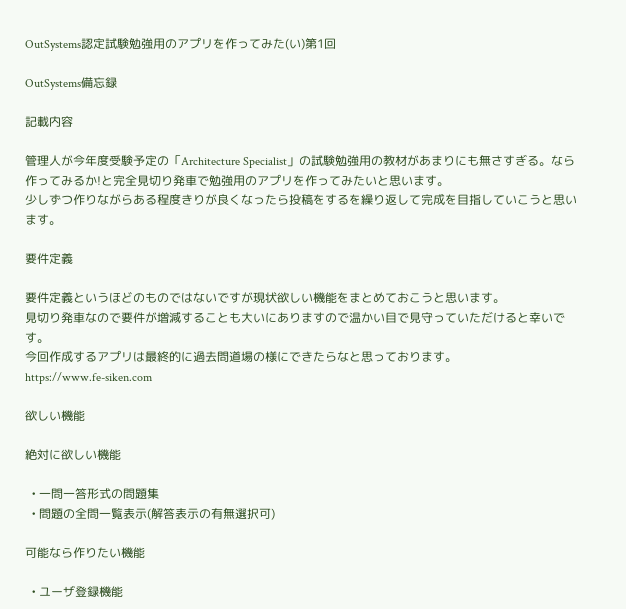OutSystems認定試験勉強用のアプリを作ってみた(い)第1回

OutSystems備忘録

記載内容

管理人が今年度受験予定の「Architecture Specialist」の試験勉強用の教材があまりにも無さすぎる。なら作ってみるか!と完全見切り発車で勉強用のアプリを作ってみたいと思います。
少しずつ作りながらある程度きりが良くなったら投稿をするを繰り返して完成を目指していこうと思います。

要件定義

要件定義というほどのものではないですが現状欲しい機能をまとめておこうと思います。
見切り発車なので要件が増減することも大いにありますので温かい目で見守っていただけると幸いです。
今回作成するアプリは最終的に過去問道場の様にできたらなと思っております。
https://www.fe-siken.com

欲しい機能

絶対に欲しい機能

  • 一問一答形式の問題集
  • 問題の全問一覧表示(解答表示の有無選択可)

可能なら作りたい機能

  • ユーザ登録機能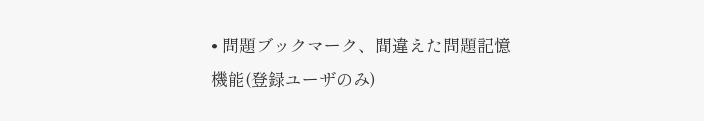• 問題ブックマーク、間違えた問題記憶機能(登録ユーザのみ)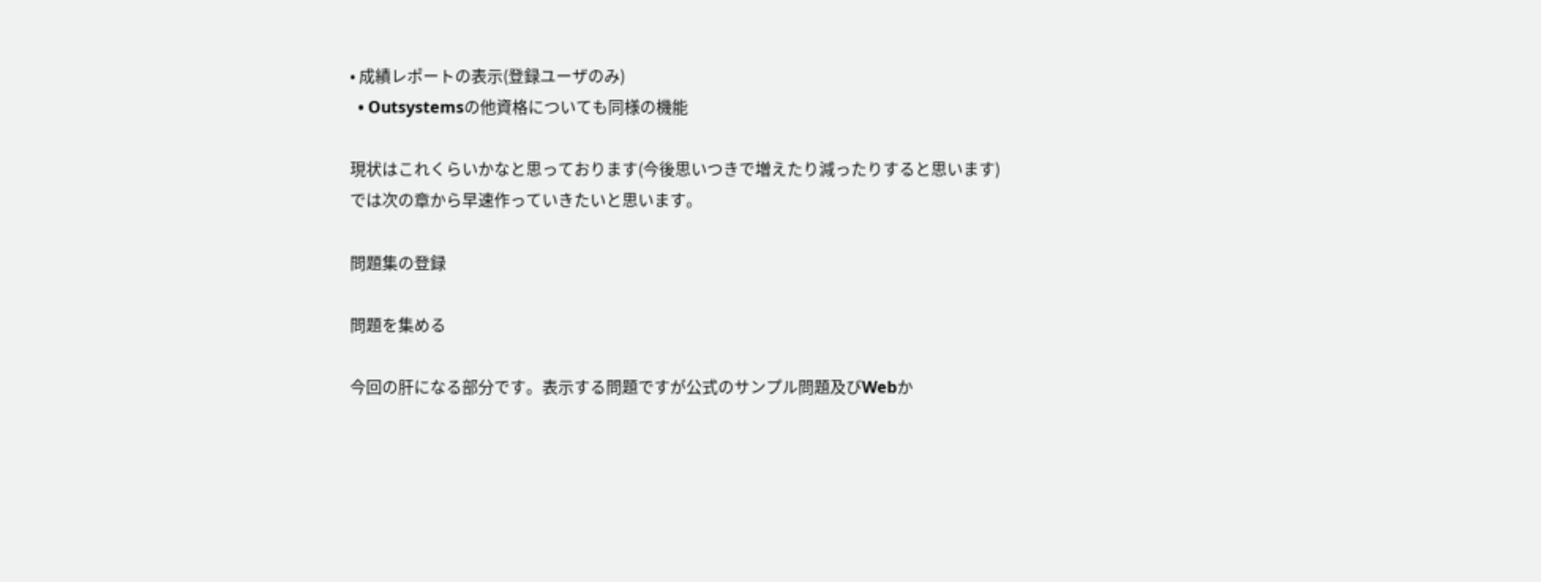• 成績レポートの表示(登録ユーザのみ)
  • Outsystemsの他資格についても同様の機能

現状はこれくらいかなと思っております(今後思いつきで増えたり減ったりすると思います)
では次の章から早速作っていきたいと思います。

問題集の登録

問題を集める

今回の肝になる部分です。表示する問題ですが公式のサンプル問題及びWebか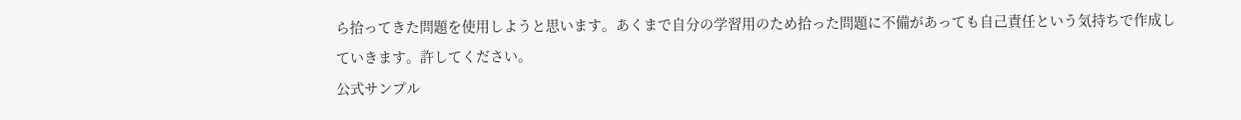ら拾ってきた問題を使用しようと思います。あくまで自分の学習用のため拾った問題に不備があっても自己責任という気持ちで作成していきます。許してください。
公式サンプル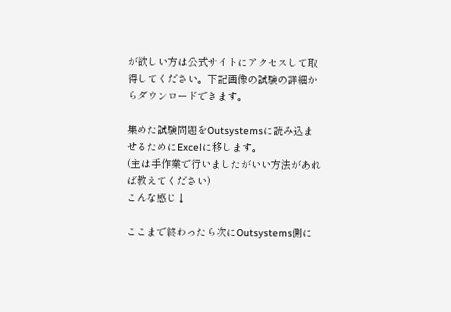が欲しい方は公式サイトにアクセスして取得してください。下記画像の試験の詳細からダウンロードできます。

集めた試験問題をOutsystemsに読み込ませるためにExcelに移します。
(主は手作業で行いましたがいい方法があれば教えてください)
こんな感じ↓

ここまで終わったら次にOutsystems側に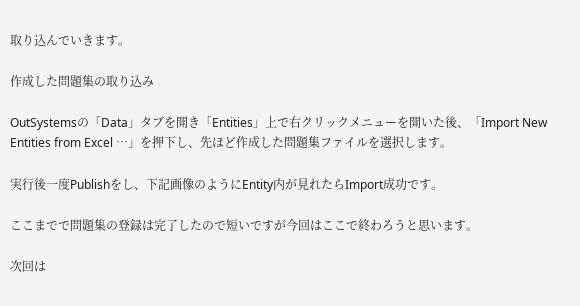取り込んでいきます。

作成した問題集の取り込み

OutSystemsの「Data」タブを開き「Entities」上で右クリックメニューを開いた後、「Import New Entities from Excel …」を押下し、先ほど作成した問題集ファイルを選択します。

実行後一度Publishをし、下記画像のようにEntity内が見れたらImport成功です。

ここまでで問題集の登録は完了したので短いですが今回はここで終わろうと思います。

次回は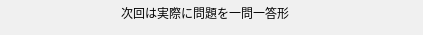次回は実際に問題を一問一答形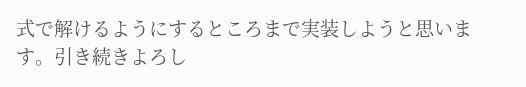式で解けるようにするところまで実装しようと思います。引き続きよろし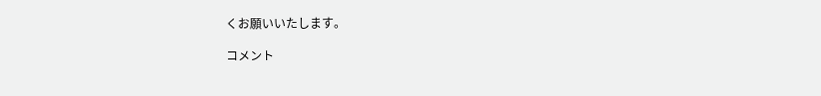くお願いいたします。

コメント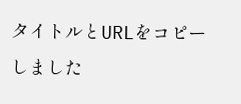タイトルとURLをコピーしました